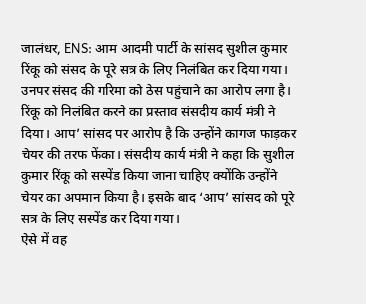जालंधर, ENS: आम आदमी पार्टी के सांसद सुशील कुमार रिंकू को संसद के पूरे सत्र के लिए निलंबित कर दिया गया। उनपर संसद की गरिमा को ठेस पहुंचाने का आरोप लगा है। रिंकू को निलंबित करने का प्रस्ताव संसदीय कार्य मंत्री ने दिया। आप’ सांसद पर आरोप है कि उन्होंने कागज फाड़कर चेयर की तरफ फेंका। संसदीय कार्य मंत्री ने कहा कि सुशील कुमार रिंकू को सस्पेंड किया जाना चाहिए क्योंकि उन्होंने चेयर का अपमान किया है। इसके बाद ‘आप’ सांसद को पूरे सत्र के लिए सस्पेंड कर दिया गया।
ऐसे में वह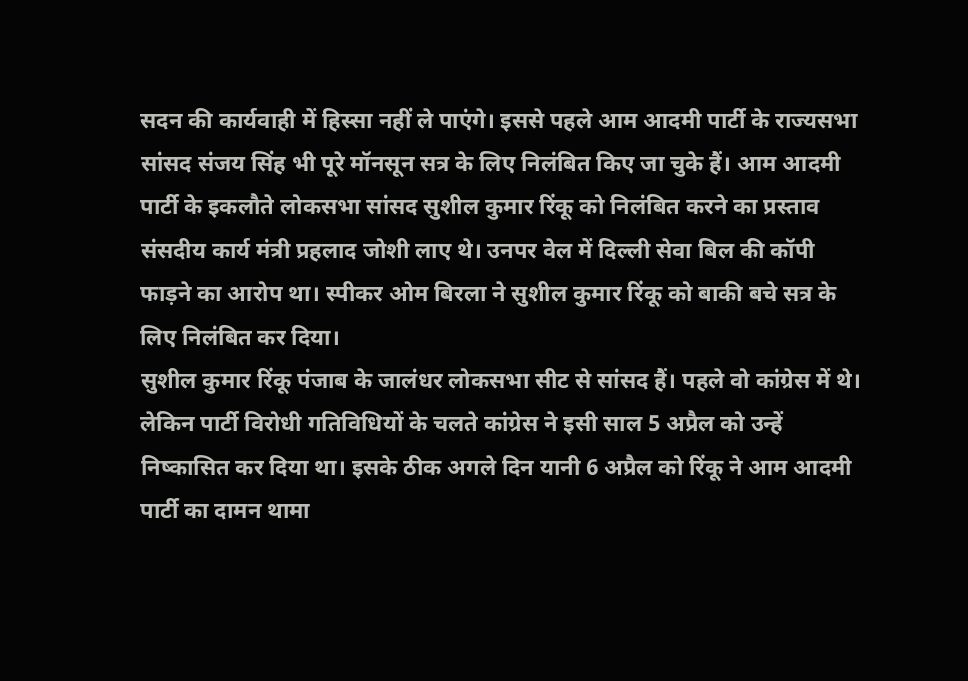सदन की कार्यवाही में हिस्सा नहीं ले पाएंगे। इससे पहले आम आदमी पार्टी के राज्यसभा सांसद संजय सिंह भी पूरे मॉनसून सत्र के लिए निलंबित किए जा चुके हैं। आम आदमी पार्टी के इकलौते लोकसभा सांसद सुशील कुमार रिंकू को निलंबित करने का प्रस्ताव संसदीय कार्य मंत्री प्रहलाद जोशी लाए थे। उनपर वेल में दिल्ली सेवा बिल की कॉपी फाड़ने का आरोप था। स्पीकर ओम बिरला ने सुशील कुमार रिंकू को बाकी बचे सत्र के लिए निलंबित कर दिया।
सुशील कुमार रिंकू पंजाब के जालंधर लोकसभा सीट से सांसद हैं। पहले वो कांग्रेस में थे। लेकिन पार्टी विरोधी गतिविधियों के चलते कांग्रेस ने इसी साल 5 अप्रैल को उन्हें निष्कासित कर दिया था। इसके ठीक अगले दिन यानी 6 अप्रैल को रिंकू ने आम आदमी पार्टी का दामन थामा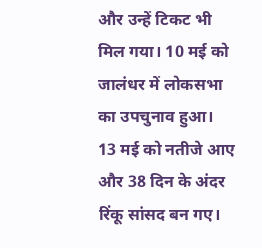और उन्हें टिकट भी मिल गया। 10 मई को जालंधर में लोकसभा का उपचुनाव हुआ। 13 मई को नतीजे आए और 38 दिन के अंदर रिंकू सांसद बन गए।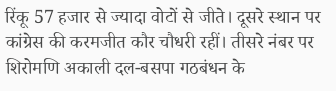रिंकू 57 हजार से ज्यादा वोटों से जीते। दूसरे स्थान पर कांग्रेस की करमजीत कौर चौधरी रहीं। तीसरे नंबर पर शिरोमणि अकाली दल-बसपा गठबंधन के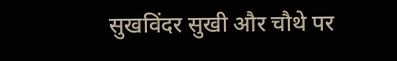सुखविंदर सुखी और चौथे पर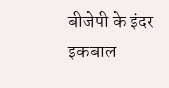बीजेपी के इंदर इकबाल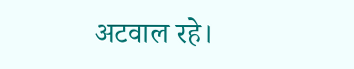अटवाल रहे।